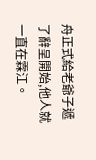舟正式給老爺子遞了辭呈開始,他人就一直在霖江。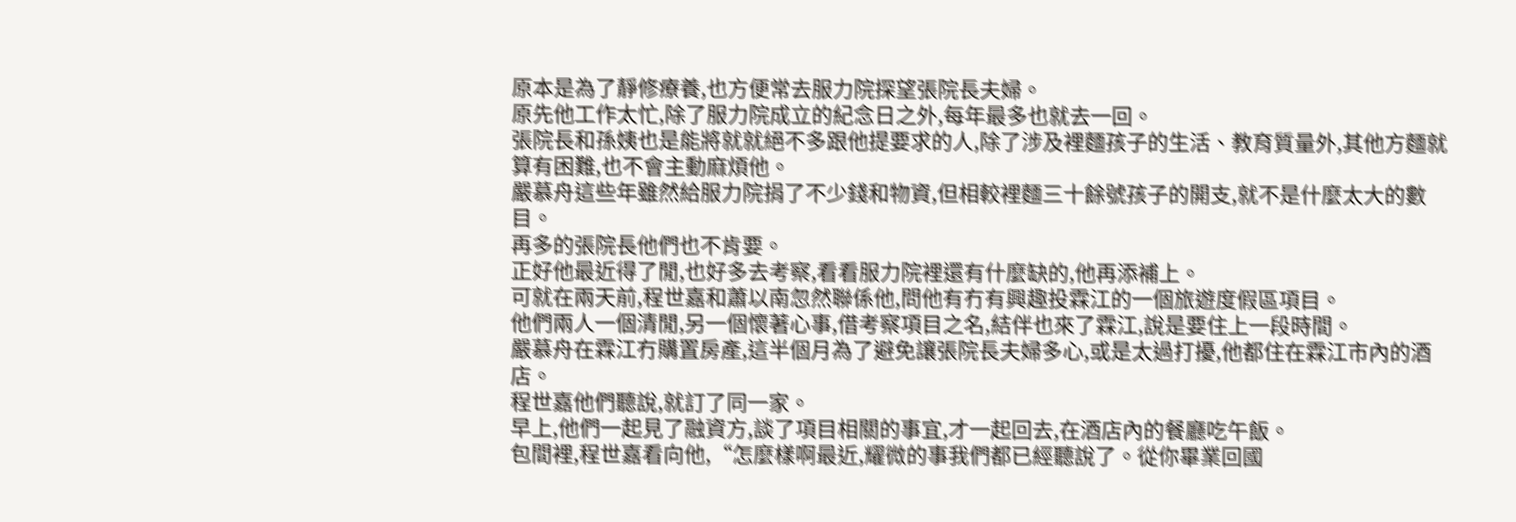原本是為了靜修療養,也方便常去服力院探望張院長夫婦。
原先他工作太忙,除了服力院成立的紀念日之外,每年最多也就去一回。
張院長和孫姨也是能將就就絕不多跟他提要求的人,除了涉及裡麵孩子的生活、教育質量外,其他方麵就算有困難,也不會主動麻煩他。
嚴慕舟這些年雖然給服力院捐了不少錢和物資,但相較裡麵三十餘號孩子的開支,就不是什麼太大的數目。
再多的張院長他們也不肯要。
正好他最近得了閒,也好多去考察,看看服力院裡還有什麼缺的,他再添補上。
可就在兩天前,程世嘉和蕭以南忽然聯係他,問他有冇有興趣投霖江的一個旅遊度假區項目。
他們兩人一個清閒,另一個懷著心事,借考察項目之名,結伴也來了霖江,說是要住上一段時間。
嚴慕舟在霖江冇購置房產,這半個月為了避免讓張院長夫婦多心,或是太過打擾,他都住在霖江市內的酒店。
程世嘉他們聽說,就訂了同一家。
早上,他們一起見了融資方,談了項目相關的事宜,才一起回去,在酒店內的餐廳吃午飯。
包間裡,程世嘉看向他,“怎麼樣啊最近,耀微的事我們都已經聽說了。從你畢業回國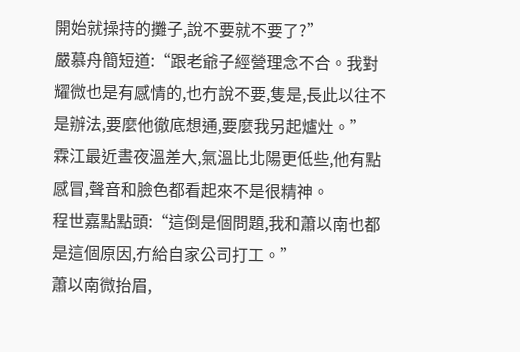開始就操持的攤子,說不要就不要了?”
嚴慕舟簡短道:“跟老爺子經營理念不合。我對耀微也是有感情的,也冇說不要,隻是,長此以往不是辦法,要麼他徹底想通,要麼我另起爐灶。”
霖江最近晝夜溫差大,氣溫比北陽更低些,他有點感冒,聲音和臉色都看起來不是很精神。
程世嘉點點頭:“這倒是個問題,我和蕭以南也都是這個原因,冇給自家公司打工。”
蕭以南微抬眉,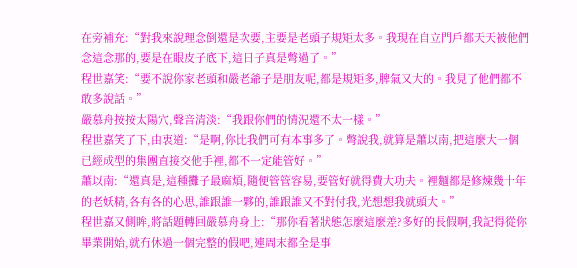在旁補充:“對我來說理念倒還是次要,主要是老頭子規矩太多。我現在自立門戶都天天被他們念這念那的,要是在眼皮子底下,這日子真是彆過了。”
程世嘉笑:“要不說你家老頭和嚴老爺子是朋友呢,都是規矩多,脾氣又大的。我見了他們都不敢多說話。”
嚴慕舟按按太陽穴,聲音清淡:“我跟你們的情況還不太一樣。”
程世嘉笑了下,由衷道:“是啊,你比我們可有本事多了。彆說我,就算是蕭以南,把這麼大一個已經成型的集團直接交他手裡,都不一定能管好。”
蕭以南:“還真是,這種攤子最麻煩,隨便管管容易,要管好就得費大功夫。裡麵都是修煉幾十年的老妖精,各有各的心思,誰跟誰一夥的,誰跟誰又不對付我,光想想我就頭大。”
程世嘉又側眸,將話題轉回嚴慕舟身上:“那你看著狀態怎麼這麼差?多好的長假啊,我記得從你畢業開始,就冇休過一個完整的假吧,連周末都全是事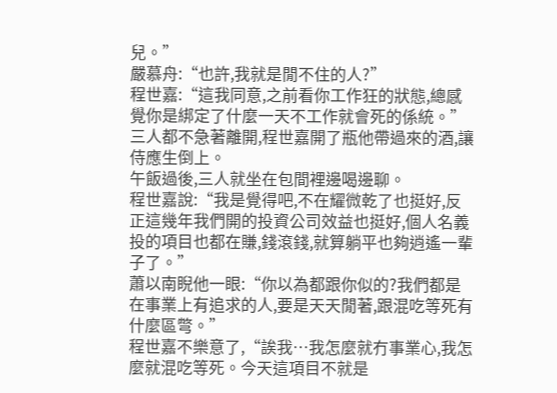兒。”
嚴慕舟:“也許,我就是閒不住的人?”
程世嘉:“這我同意,之前看你工作狂的狀態,總感覺你是綁定了什麼一天不工作就會死的係統。”
三人都不急著離開,程世嘉開了瓶他帶過來的酒,讓侍應生倒上。
午飯過後,三人就坐在包間裡邊喝邊聊。
程世嘉說:“我是覺得吧,不在耀微乾了也挺好,反正這幾年我們開的投資公司效益也挺好,個人名義投的項目也都在賺,錢滾錢,就算躺平也夠逍遙一輩子了。”
蕭以南睨他一眼:“你以為都跟你似的?我們都是在事業上有追求的人,要是天天閒著,跟混吃等死有什麼區彆。”
程世嘉不樂意了,“誒我…我怎麼就冇事業心,我怎麼就混吃等死。今天這項目不就是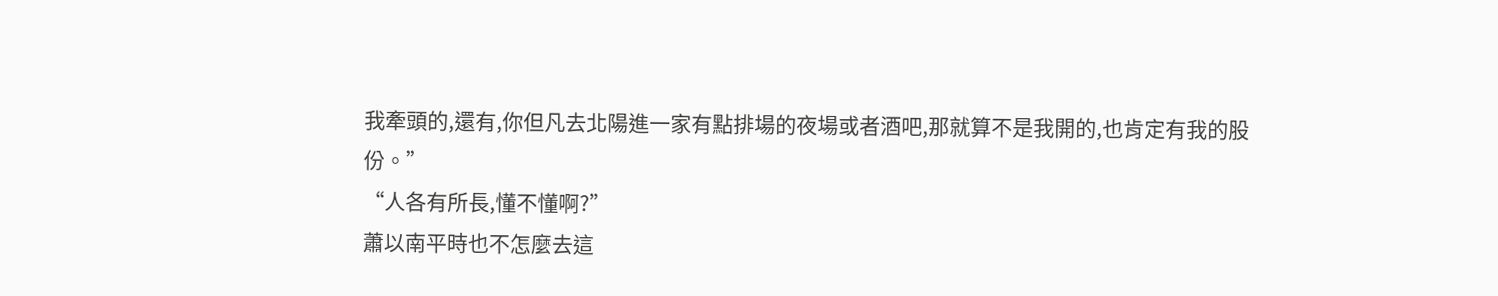我牽頭的,還有,你但凡去北陽進一家有點排場的夜場或者酒吧,那就算不是我開的,也肯定有我的股份。”
“人各有所長,懂不懂啊?”
蕭以南平時也不怎麼去這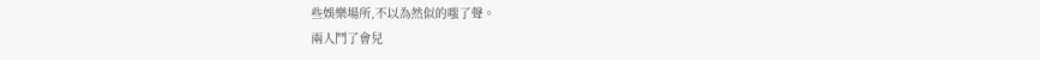些娛樂場所,不以為然似的嗤了聲。
兩人鬥了會兒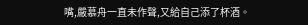嘴,嚴慕舟一直未作聲,又給自己添了杯酒。